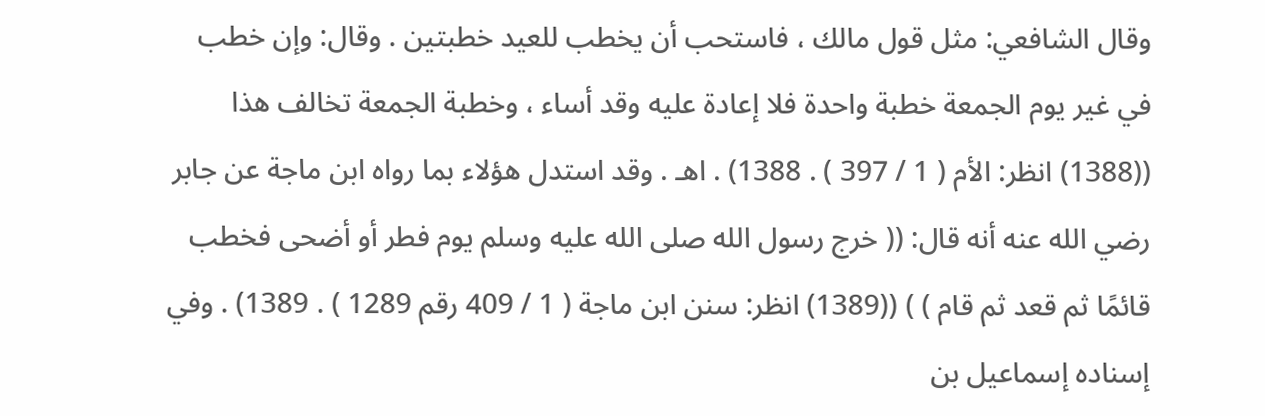وقال الشافعي: مثل قول مالك ، فاستحب أن يخطب للعيد خطبتين . وقال: وإن خطب في غير يوم الجمعة خطبة واحدة فلا إعادة عليه وقد أساء ، وخطبة الجمعة تخالف هذا ((1388) انظر: الأم ( 1 / 397 ) . 1388) . اهـ . وقد استدل هؤلاء بما رواه ابن ماجة عن جابر رضي الله عنه أنه قال: (( خرج رسول الله صلى الله عليه وسلم يوم فطر أو أضحى فخطب قائمًا ثم قعد ثم قام ) ) ((1389) انظر: سنن ابن ماجة ( 1 / 409 رقم 1289 ) . 1389) . وفي إسناده إسماعيل بن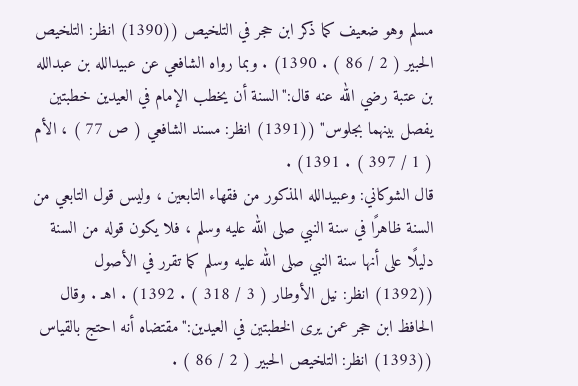مسلم وهو ضعيف كما ذكر ابن حجر في التلخيص ((1390) انظر: التلخيص الحبير ( 2 / 86 ) . 1390) . وبما رواه الشافعي عن عبيدالله بن عبدالله بن عتبة رضي الله عنه قال:"السنة أن يخطب الإمام في العيدين خطبتين يفصل بينهما بجلوس" ((1391) انظر: مسند الشافعي ( ص 77 ) ، الأم ( 1 / 397 ) . 1391) .
قال الشوكاني: وعبيدالله المذكور من فقهاء التابعين ، وليس قول التابعي من السنة ظاهرًا في سنة النبي صلى الله عليه وسلم ، فلا يكون قوله من السنة دليلًا على أنها سنة النبي صلى الله عليه وسلم كما تقرر في الأصول ((1392) انظر: نيل الأوطار ( 3 / 318 ) . 1392) . اهـ . وقال الحافظ ابن حجر عمن يرى الخطبتين في العيدين:"مقتضاه أنه احتج بالقياس ((1393) انظر: التلخيص الحبير ( 2 / 86 ) .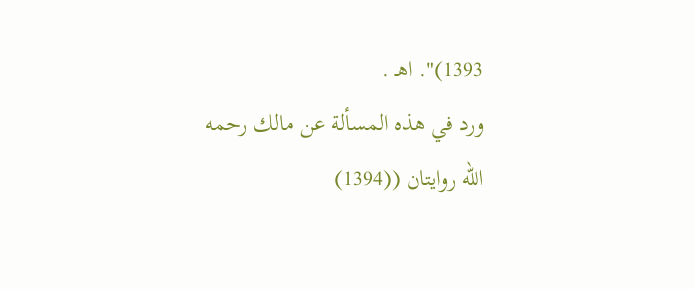1393)". اهـ .
ورد في هذه المسألة عن مالك رحمه الله روايتان ((1394)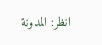انظر: المدونة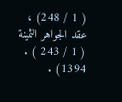( 1 / 248) ، عقد الجواهر الثمينة ( 1 / 243 ) . 1394) .